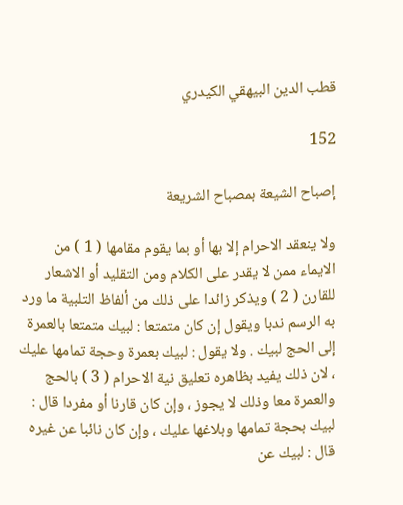قطب الدين البيهقي الكيدري

152

إصباح الشيعة بمصباح الشريعة

ولا ينعقد الاحرام إلا بها أو بما يقوم مقامها ( 1 ) من الايماء ممن لا يقدر على الكلام ومن التقليد أو الاشعار للقارن ( 2 ) ويذكر زائدا على ذلك من ألفاظ التلبية ما ورد به الرسم ندبا ويقول إن كان متمتعا : لبيك متمتعا بالعمرة إلى الحج لبيك . ولا يقول : لبيك بعمرة وحجة تمامها عليك ، لان ذلك يفيد بظاهره تعليق نية الاحرام ( 3 ) بالحج والعمرة معا وذلك لا يجوز ، وإن كان قارنا أو مفردا قال : لبيك بحجة تمامها وبلاغها عليك ، وإن كان نائبا عن غيره قال : لبيك عن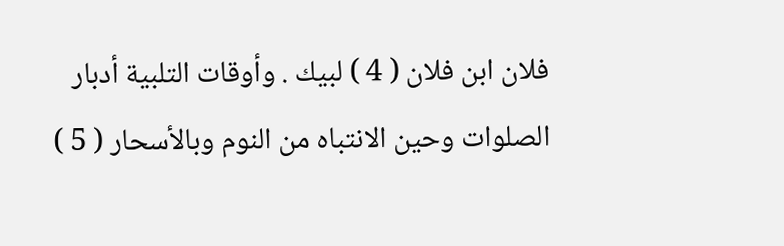فلان ابن فلان ( 4 ) لبيك . وأوقات التلبية أدبار الصلوات وحين الانتباه من النوم وبالأسحار ( 5 )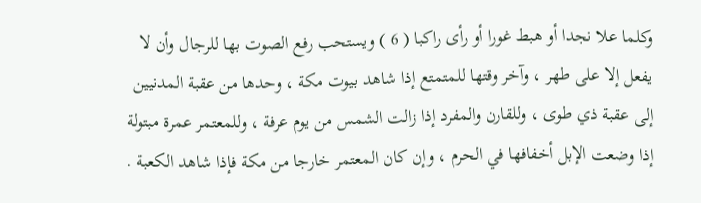وكلما علا نجدا أو هبط غورا أو رأى راكبا ( 6 ) ويستحب رفع الصوت بها للرجال وأن لا يفعل إلا على طهر ، وآخر وقتها للمتمتع إذا شاهد بيوت مكة ، وحدها من عقبة المدنيين إلى عقبة ذي طوى ، وللقارن والمفرد إذا زالت الشمس من يوم عرفة ، وللمعتمر عمرة مبتولة إذا وضعت الإبل أخفافها في الحرم ، وإن كان المعتمر خارجا من مكة فإذا شاهد الكعبة .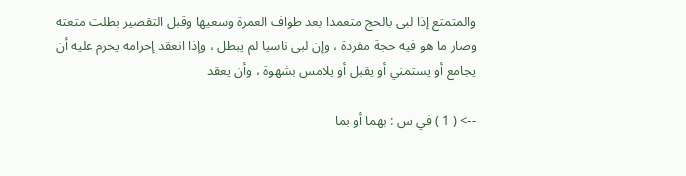والمتمتع إذا لبى بالحج متعمدا بعد طواف العمرة وسعيها وقبل التقصير بطلت متعته وصار ما هو فيه حجة مفردة ، وإن لبى ناسيا لم يبطل ، وإذا انعقد إحرامه يحرم عليه أن يجامع أو يستمني أو يقبل أو يلامس بشهوة ، وأن يعقد

--> ( 1 ) في س : بهما أو بما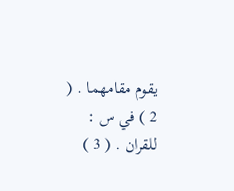يقوم مقامهما . ( 2 ) في س : للقران . ( 3 )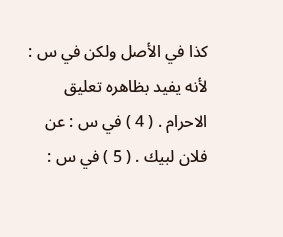كذا في الأصل ولكن في س : لأنه يفيد بظاهره تعليق الاحرام . ( 4 ) في س : عن فلان لبيك . ( 5 ) في س :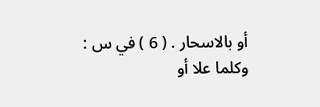أو بالاسحار . ( 6 ) في س : وكلما علا أو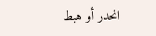انحدر أو هبط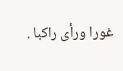غورا ورأى راكبا .